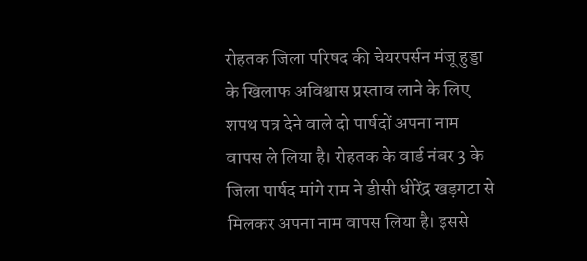रोहतक जिला परिषद की चेयरपर्सन मंजू हुड्डा के खिलाफ अविश्वास प्रस्ताव लाने के लिए शपथ पत्र देने वाले दो पार्षदों अपना नाम वापस ले लिया है। रोहतक के वार्ड नंबर 3 के जिला पार्षद मांगे राम ने डीसी धीरेंद्र खड़गटा से मिलकर अपना नाम वापस लिया है। इससे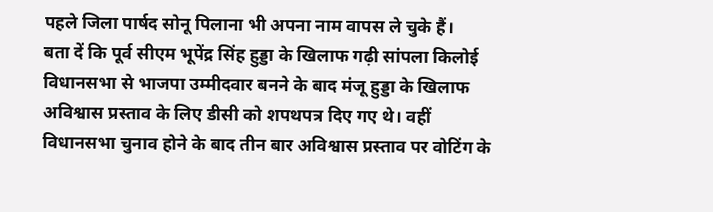पहले जिला पार्षद सोनू पिलाना भी अपना नाम वापस ले चुके हैं।
बता दें कि पूर्व सीएम भूपेंद्र सिंह हुड्डा के खिलाफ गढ़ी सांपला किलोई विधानसभा से भाजपा उम्मीदवार बनने के बाद मंजू हुड्डा के खिलाफ अविश्वास प्रस्ताव के लिए डीसी को शपथपत्र दिए गए थे। वहीं विधानसभा चुनाव होने के बाद तीन बार अविश्वास प्रस्ताव पर वोटिंग के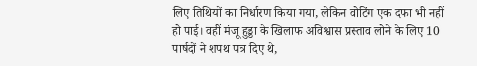लिए तिथियों का निर्धारण किया गया, लेकिन वोटिंग एक दफा भी नहीं हो पाई। वहीं मंजू हुड्डा के खिलाफ अविश्वास प्रस्ताव लोने के लिए 10 पार्षदों ने शपथ पत्र दिए थे,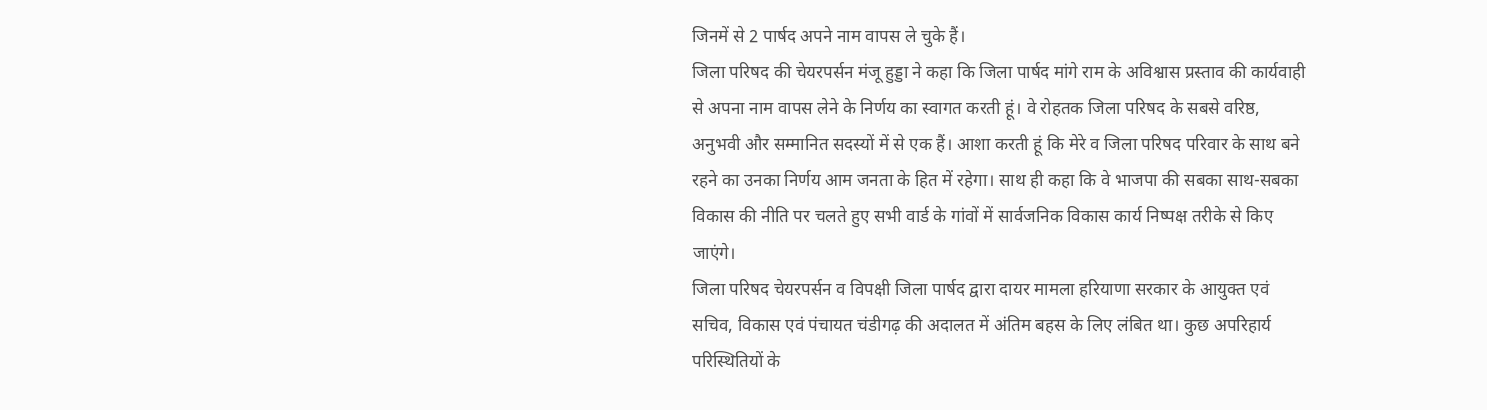जिनमें से 2 पार्षद अपने नाम वापस ले चुके हैं।
जिला परिषद की चेयरपर्सन मंजू हुड्डा ने कहा कि जिला पार्षद मांगे राम के अविश्वास प्रस्ताव की कार्यवाही से अपना नाम वापस लेने के निर्णय का स्वागत करती हूं। वे रोहतक जिला परिषद के सबसे वरिष्ठ, अनुभवी और सम्मानित सदस्यों में से एक हैं। आशा करती हूं कि मेरे व जिला परिषद परिवार के साथ बने रहने का उनका निर्णय आम जनता के हित में रहेगा। साथ ही कहा कि वे भाजपा की सबका साथ-सबका विकास की नीति पर चलते हुए सभी वार्ड के गांवों में सार्वजनिक विकास कार्य निष्पक्ष तरीके से किए जाएंगे।
जिला परिषद चेयरपर्सन व विपक्षी जिला पार्षद द्वारा दायर मामला हरियाणा सरकार के आयुक्त एवं सचिव, विकास एवं पंचायत चंडीगढ़ की अदालत में अंतिम बहस के लिए लंबित था। कुछ अपरिहार्य परिस्थितियों के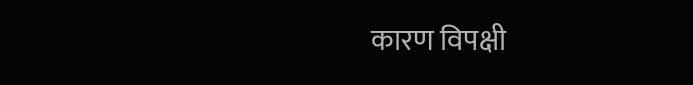कारण विपक्षी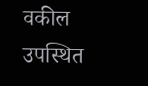वकील उपस्थित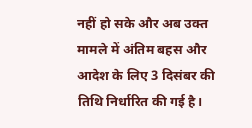नहीं हो सके और अब उक्त मामले में अंतिम बहस और आदेश के लिए 3 दिसंबर की तिथि निर्धारित की गई है।